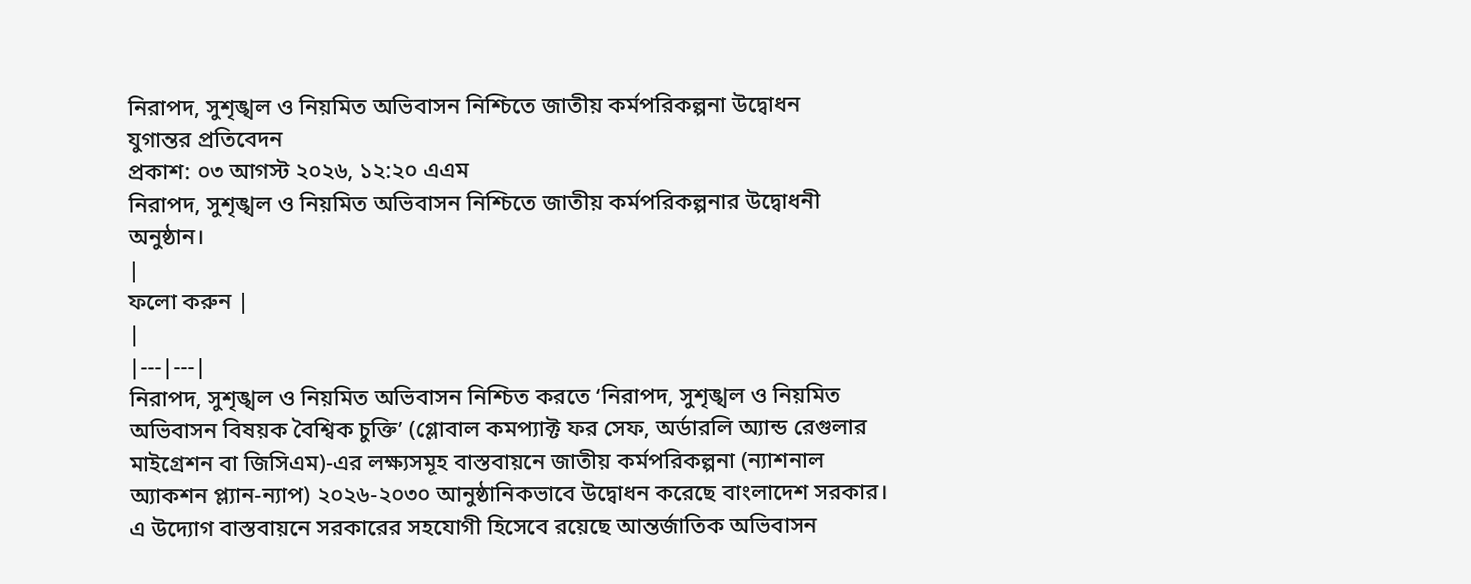নিরাপদ, সুশৃঙ্খল ও নিয়মিত অভিবাসন নিশ্চিতে জাতীয় কর্মপরিকল্পনা উদ্বোধন
যুগান্তর প্রতিবেদন
প্রকাশ: ০৩ আগস্ট ২০২৬, ১২:২০ এএম
নিরাপদ, সুশৃঙ্খল ও নিয়মিত অভিবাসন নিশ্চিতে জাতীয় কর্মপরিকল্পনার উদ্বোধনী অনুষ্ঠান।
|
ফলো করুন |
|
|---|---|
নিরাপদ, সুশৃঙ্খল ও নিয়মিত অভিবাসন নিশ্চিত করতে ‘নিরাপদ, সুশৃঙ্খল ও নিয়মিত অভিবাসন বিষয়ক বৈশ্বিক চুক্তি’ (গ্লোবাল কমপ্যাক্ট ফর সেফ, অর্ডারলি অ্যান্ড রেগুলার মাইগ্রেশন বা জিসিএম)-এর লক্ষ্যসমূহ বাস্তবায়নে জাতীয় কর্মপরিকল্পনা (ন্যাশনাল অ্যাকশন প্ল্যান-ন্যাপ) ২০২৬-২০৩০ আনুষ্ঠানিকভাবে উদ্বোধন করেছে বাংলাদেশ সরকার। এ উদ্যোগ বাস্তবায়নে সরকারের সহযোগী হিসেবে রয়েছে আন্তর্জাতিক অভিবাসন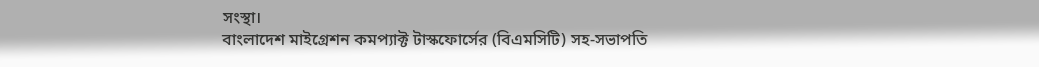সংস্থা।
বাংলাদেশ মাইগ্রেশন কমপ্যাক্ট টাস্কফোর্সের (বিএমসিটি) সহ-সভাপতি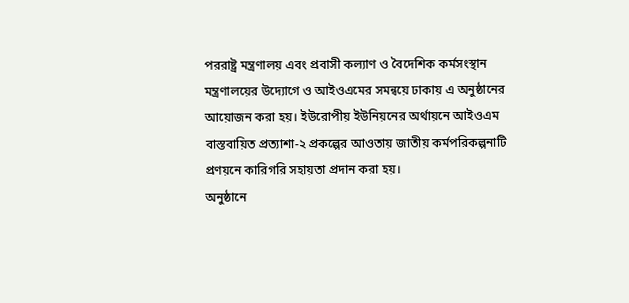পররাষ্ট্র মন্ত্রণালয় এবং প্রবাসী কল্যাণ ও বৈদেশিক কর্মসংস্থান মন্ত্রণালয়ের উদ্যোগে ও আইওএমের সমন্বয়ে ঢাকায় এ অনুষ্ঠানের আয়োজন করা হয়। ইউরোপীয় ইউনিয়নের অর্থায়নে আইওএম বাস্তবায়িত প্রত্যাশা-২ প্রকল্পের আওতায় জাতীয় কর্মপরিকল্পনাটি প্রণয়নে কারিগরি সহায়তা প্রদান করা হয়।
অনুষ্ঠানে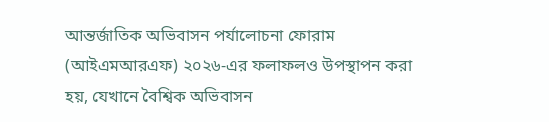আন্তর্জাতিক অভিবাসন পর্যালোচনা ফোরাম (আইএমআরএফ) ২০২৬-এর ফলাফলও উপস্থাপন করা হয়, যেখানে বৈশ্বিক অভিবাসন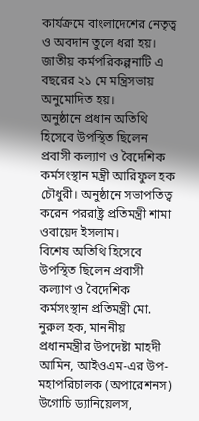কার্যক্রমে বাংলাদেশের নেতৃত্ব ও অবদান তুলে ধরা হয়। জাতীয় কর্মপরিকল্পনাটি এ বছরের ২১ মে মন্ত্রিসভায় অনুমোদিত হয়।
অনুষ্ঠানে প্রধান অতিথি হিসেবে উপস্থিত ছিলেন প্রবাসী কল্যাণ ও বৈদেশিক কর্মসংস্থান মন্ত্রী আরিফুল হক চৌধুরী। অনুষ্ঠানে সভাপতিত্ব করেন পররাষ্ট্র প্রতিমন্ত্রী শামা ওবায়েদ ইসলাম।
বিশেষ অতিথি হিসেবে উপস্থিত ছিলেন প্রবাসী কল্যাণ ও বৈদেশিক কর্মসংস্থান প্রতিমন্ত্রী মো. নুরুল হক, মাননীয় প্রধানমন্ত্রীর উপদেষ্টা মাহদী আমিন, আইওএম-এর উপ-মহাপরিচালক (অপারেশনস) উগোচি ড্যানিয়েলস,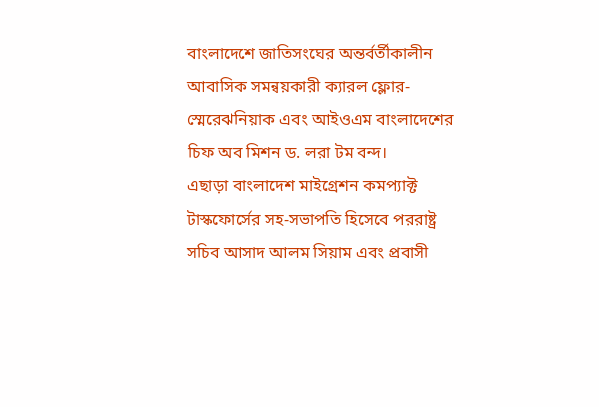বাংলাদেশে জাতিসংঘের অন্তর্বর্তীকালীন আবাসিক সমন্বয়কারী ক্যারল ফ্লোর-স্মেরেঝনিয়াক এবং আইওএম বাংলাদেশের চিফ অব মিশন ড. লরা টম বন্দ।
এছাড়া বাংলাদেশ মাইগ্রেশন কমপ্যাক্ট টাস্কফোর্সের সহ-সভাপতি হিসেবে পররাষ্ট্র সচিব আসাদ আলম সিয়াম এবং প্রবাসী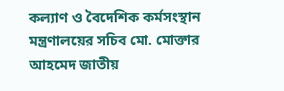কল্যাণ ও বৈদেশিক কর্মসংস্থান মন্ত্রণালয়ের সচিব মো. মোক্তার আহমেদ জাতীয়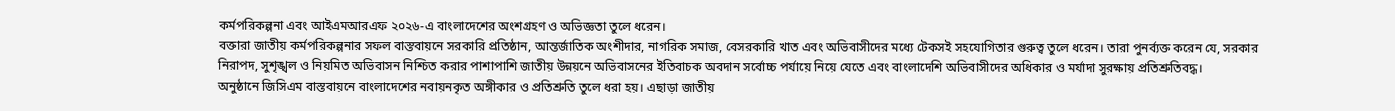কর্মপরিকল্পনা এবং আইএমআরএফ ২০২৬-এ বাংলাদেশের অংশগ্রহণ ও অভিজ্ঞতা তুলে ধরেন।
বক্তারা জাতীয় কর্মপরিকল্পনার সফল বাস্তবায়নে সরকারি প্রতিষ্ঠান, আন্তর্জাতিক অংশীদার, নাগরিক সমাজ, বেসরকারি খাত এবং অভিবাসীদের মধ্যে টেকসই সহযোগিতার গুরুত্ব তুলে ধরেন। তারা পুনর্ব্যক্ত করেন যে, সরকার নিরাপদ, সুশৃঙ্খল ও নিয়মিত অভিবাসন নিশ্চিত করার পাশাপাশি জাতীয় উন্নয়নে অভিবাসনের ইতিবাচক অবদান সর্বোচ্চ পর্যায়ে নিয়ে যেতে এবং বাংলাদেশি অভিবাসীদের অধিকার ও মর্যাদা সুরক্ষায় প্রতিশ্রুতিবদ্ধ।
অনুষ্ঠানে জিসিএম বাস্তবায়নে বাংলাদেশের নবায়নকৃত অঙ্গীকার ও প্রতিশ্রুতি তুলে ধরা হয়। এছাড়া জাতীয়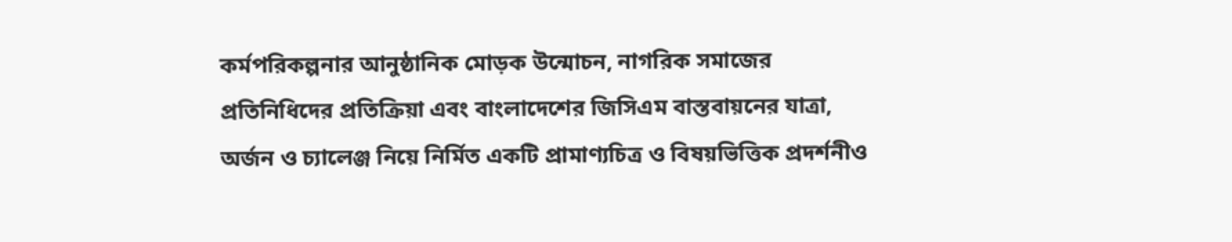কর্মপরিকল্পনার আনুষ্ঠানিক মোড়ক উন্মোচন, নাগরিক সমাজের প্রতিনিধিদের প্রতিক্রিয়া এবং বাংলাদেশের জিসিএম বাস্তবায়নের যাত্রা, অর্জন ও চ্যালেঞ্জ নিয়ে নির্মিত একটি প্রামাণ্যচিত্র ও বিষয়ভিত্তিক প্রদর্শনীও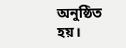অনুষ্ঠিত হয়।